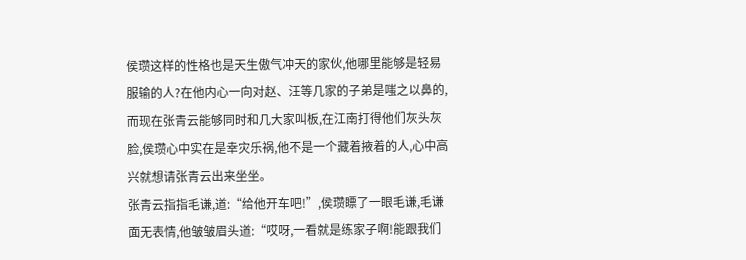侯瓒这样的性格也是天生傲气冲天的家伙,他哪里能够是轻易服输的人?在他内心一向对赵、汪等几家的子弟是嗤之以鼻的,而现在张青云能够同时和几大家叫板,在江南打得他们灰头灰脸,侯瓒心中实在是幸灾乐祸,他不是一个藏着掖着的人,心中高兴就想请张青云出来坐坐。
张青云指指毛谦,道:“给他开车吧!”,侯瓒瞟了一眼毛谦,毛谦面无表情,他皱皱眉头道:“哎呀,一看就是练家子啊!能跟我们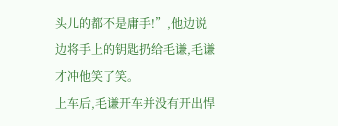头儿的都不是庸手!”,他边说边将手上的钥匙扔给毛谦,毛谦才冲他笑了笑。
上车后,毛谦开车并没有开出悍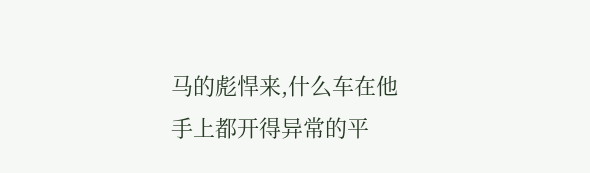马的彪悍来,什么车在他手上都开得异常的平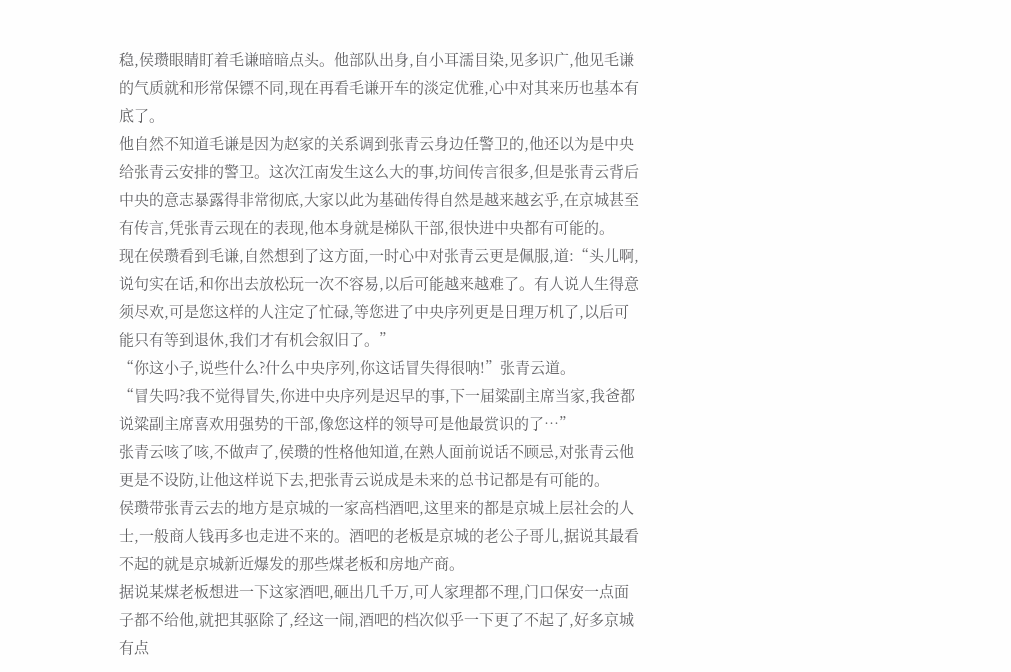稳,侯瓒眼睛盯着毛谦暗暗点头。他部队出身,自小耳濡目染,见多识广,他见毛谦的气质就和形常保镖不同,现在再看毛谦开车的淡定优雅,心中对其来历也基本有底了。
他自然不知道毛谦是因为赵家的关系调到张青云身边任警卫的,他还以为是中央给张青云安排的警卫。这次江南发生这么大的事,坊间传言很多,但是张青云背后中央的意志暴露得非常彻底,大家以此为基础传得自然是越来越玄乎,在京城甚至有传言,凭张青云现在的表现,他本身就是梯队干部,很快进中央都有可能的。
现在侯瓒看到毛谦,自然想到了这方面,一时心中对张青云更是佩服,道:“头儿啊,说句实在话,和你出去放松玩一次不容易,以后可能越来越难了。有人说人生得意须尽欢,可是您这样的人注定了忙碌,等您进了中央序列更是日理万机了,以后可能只有等到退休,我们才有机会叙旧了。”
“你这小子,说些什么?什么中央序列,你这话冒失得很呐!”张青云道。
“冒失吗?我不觉得冒失,你进中央序列是迟早的事,下一届粱副主席当家,我爸都说粱副主席喜欢用强势的干部,像您这样的领导可是他最赏识的了…”
张青云咳了咳,不做声了,侯瓒的性格他知道,在熟人面前说话不顾忌,对张青云他更是不设防,让他这样说下去,把张青云说成是未来的总书记都是有可能的。
侯瓒带张青云去的地方是京城的一家高档酒吧,这里来的都是京城上层社会的人士,一般商人钱再多也走进不来的。酒吧的老板是京城的老公子哥儿,据说其最看不起的就是京城新近爆发的那些煤老板和房地产商。
据说某煤老板想进一下这家酒吧,砸出几千万,可人家理都不理,门口保安一点面子都不给他,就把其驱除了,经这一闹,酒吧的档次似乎一下更了不起了,好多京城有点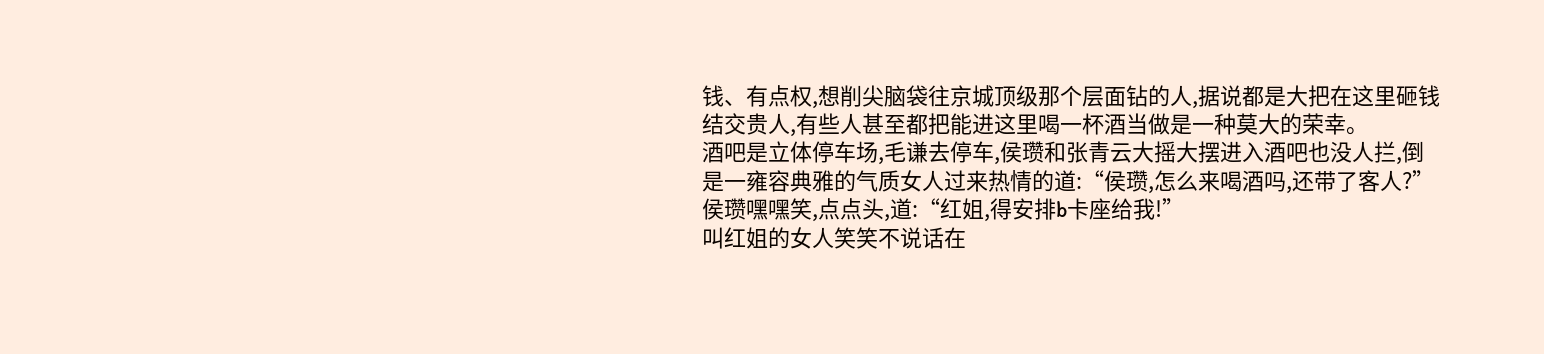钱、有点权,想削尖脑袋往京城顶级那个层面钻的人,据说都是大把在这里砸钱结交贵人,有些人甚至都把能进这里喝一杯酒当做是一种莫大的荣幸。
酒吧是立体停车场,毛谦去停车,侯瓒和张青云大摇大摆进入酒吧也没人拦,倒是一雍容典雅的气质女人过来热情的道:“侯瓒,怎么来喝酒吗,还带了客人?”
侯瓒嘿嘿笑,点点头,道:“红姐,得安排b卡座给我!”
叫红姐的女人笑笑不说话在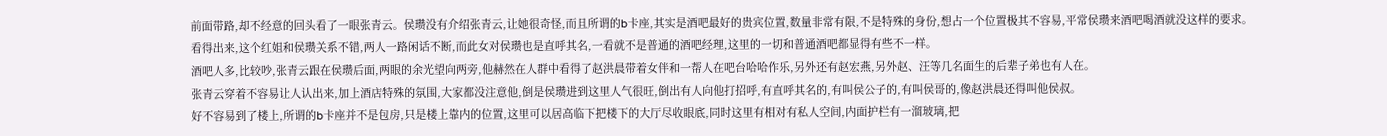前面带路,却不经意的回头看了一眼张青云。侯瓒没有介绍张青云,让她很奇怪,而且所谓的b卡座,其实是酒吧最好的贵宾位置,数量非常有限,不是特殊的身份,想占一个位置极其不容易,平常侯瓒来酒吧喝酒就没这样的要求。
看得出来,这个红姐和侯瓒关系不错,两人一路闲话不断,而此女对侯瓒也是直呼其名,一看就不是普通的酒吧经理,这里的一切和普通酒吧都显得有些不一样。
酒吧人多,比较吵,张青云跟在侯瓒后面,两眼的余光望向两旁,他赫然在人群中看得了赵洪晨带着女伴和一帮人在吧台哈哈作乐,另外还有赵宏燕,另外赵、汪等几名面生的后辈子弟也有人在。
张青云穿着不容易让人认出来,加上酒店特殊的氛围,大家都没注意他,倒是侯瓒进到这里人气很旺,倒出有人向他打招呼,有直呼其名的,有叫侯公子的,有叫侯哥的,像赵洪晨还得叫他侯叔。
好不容易到了楼上,所谓的b卡座并不是包房,只是楼上靠内的位置,这里可以居高临下把楼下的大厅尽收眼底,同时这里有相对有私人空间,内面护栏有一溜玻璃,把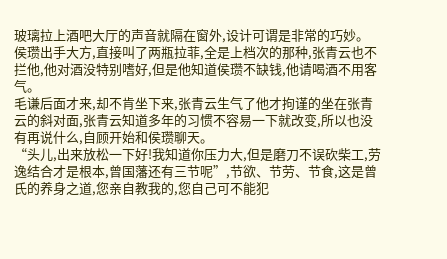玻璃拉上酒吧大厅的声音就隔在窗外,设计可谓是非常的巧妙。
侯瓒出手大方,直接叫了两瓶拉菲,全是上档次的那种,张青云也不拦他,他对酒没特别嗜好,但是他知道侯瓒不缺钱,他请喝酒不用客气。
毛谦后面才来,却不肯坐下来,张青云生气了他才拘谨的坐在张青云的斜对面,张青云知道多年的习惯不容易一下就改变,所以也没有再说什么,自顾开始和侯瓒聊天。
“头儿,出来放松一下好!我知道你压力大,但是磨刀不误砍柴工,劳逸结合才是根本,曾国藩还有三节呢”,节欲、节劳、节食,这是曾氏的养身之道,您亲自教我的,您自己可不能犯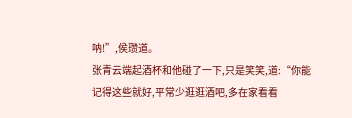呐!”,侯瓒道。
张青云端起酒杯和他碰了一下,只是笑笑,道:“你能记得这些就好,平常少逛逛酒吧,多在家看看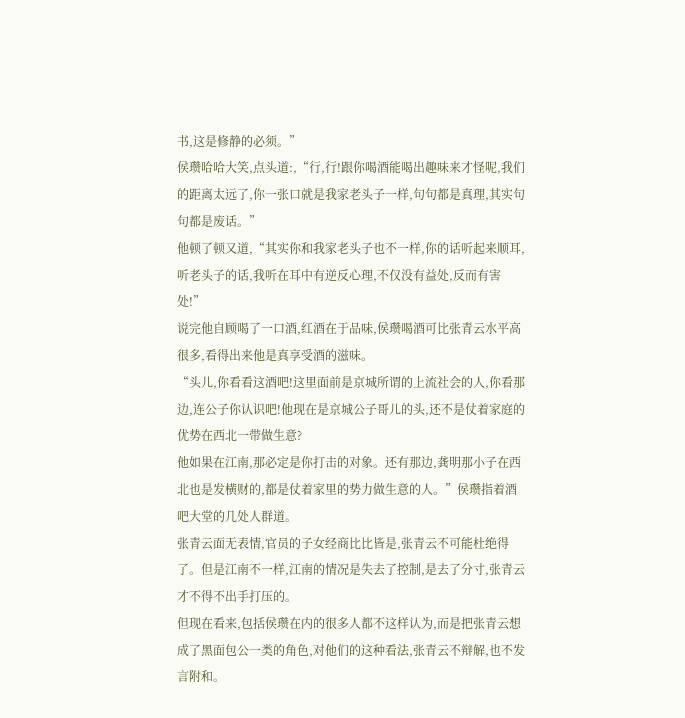书,这是修静的必须。”
侯瓒哈哈大笑,点头道:,“行,行!跟你喝酒能喝出趣味来才怪呢,我们的距离太远了,你一张口就是我家老头子一样,句句都是真理,其实句句都是废话。”
他顿了顿又道,“其实你和我家老头子也不一样,你的话听起来顺耳,听老头子的话,我听在耳中有逆反心理,不仅没有益处,反而有害处!”
说完他自顾喝了一口酒,红酒在于品味,侯瓒喝酒可比张青云水平高很多,看得出来他是真享受酒的滋味。
“头儿,你看看这酒吧!这里面前是京城所谓的上流社会的人,你看那边,连公子你认识吧!他现在是京城公子哥儿的头,还不是仗着家庭的优势在西北一带做生意?
他如果在江南,那必定是你打击的对象。还有那边,龚明那小子在西北也是发横财的,都是仗着家里的势力做生意的人。”侯瓒指着酒吧大堂的几处人群道。
张青云面无表情,官员的子女经商比比皆是,张青云不可能杜绝得了。但是江南不一样,江南的情况是失去了控制,是去了分寸,张青云才不得不出手打压的。
但现在看来,包括侯瓒在内的很多人都不这样认为,而是把张青云想成了黑面包公一类的角色,对他们的这种看法,张青云不辩解,也不发言附和。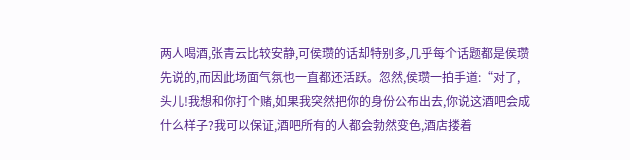两人喝酒,张青云比较安静,可侯瓒的话却特别多,几乎每个话题都是侯瓒先说的,而因此场面气氛也一直都还活跃。忽然,侯瓒一拍手道:“对了,头儿!我想和你打个赌,如果我突然把你的身份公布出去,你说这酒吧会成什么样子?我可以保证,酒吧所有的人都会勃然变色,酒店搂着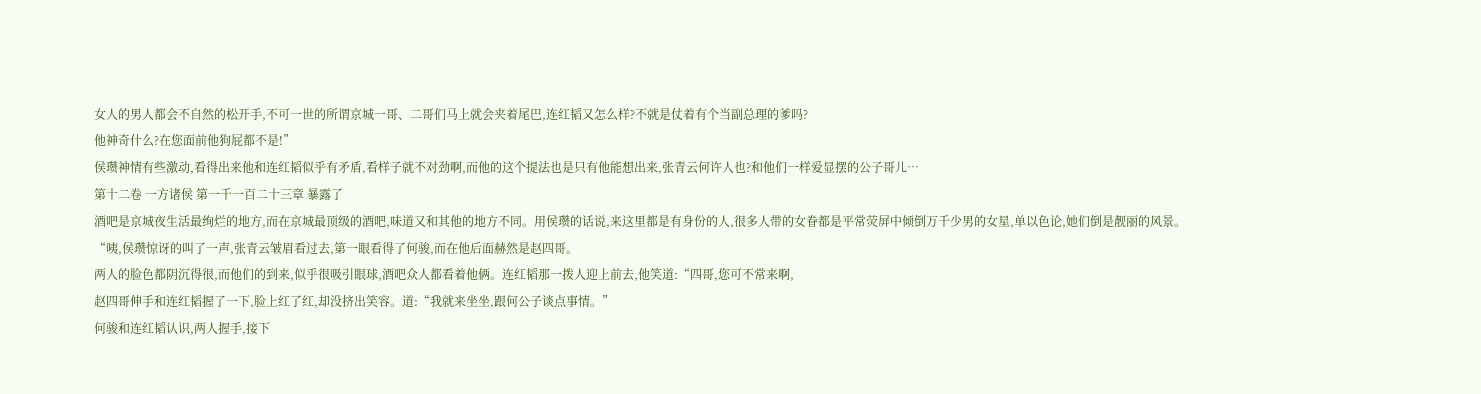女人的男人都会不自然的松开手,不可一世的所谓京城一哥、二哥们马上就会夹着尾巴,连红韬又怎么样?不就是仗着有个当副总理的爹吗?
他神奇什么?在您面前他狗屁都不是!”
侯瓒神情有些激动,看得出来他和连红韬似乎有矛盾,看样子就不对劲啊,而他的这个提法也是只有他能想出来,张青云何许人也?和他们一样爱显摆的公子哥儿…
第十二卷 一方诸侯 第一千一百二十三章 暴露了
酒吧是京城夜生活最绚烂的地方,而在京城最顶级的酒吧,味道又和其他的地方不同。用侯瓒的话说,来这里都是有身份的人,很多人带的女眷都是平常荧屏中倾倒万千少男的女星,单以色论,她们倒是靓丽的风景。
“咦,侯瓒惊讶的叫了一声,张青云皱眉看过去,第一眼看得了何骏,而在他后面赫然是赵四哥。
两人的脸色都阴沉得很,而他们的到来,似乎很吸引眼球,酒吧众人都看着他俩。连红韬那一拨人迎上前去,他笑道:“四哥,您可不常来啊,
赵四哥伸手和连红韬握了一下,脸上红了红,却没挤出笑容。道:“我就来坐坐,跟何公子谈点事情。”
何骏和连红韬认识,两人握手,接下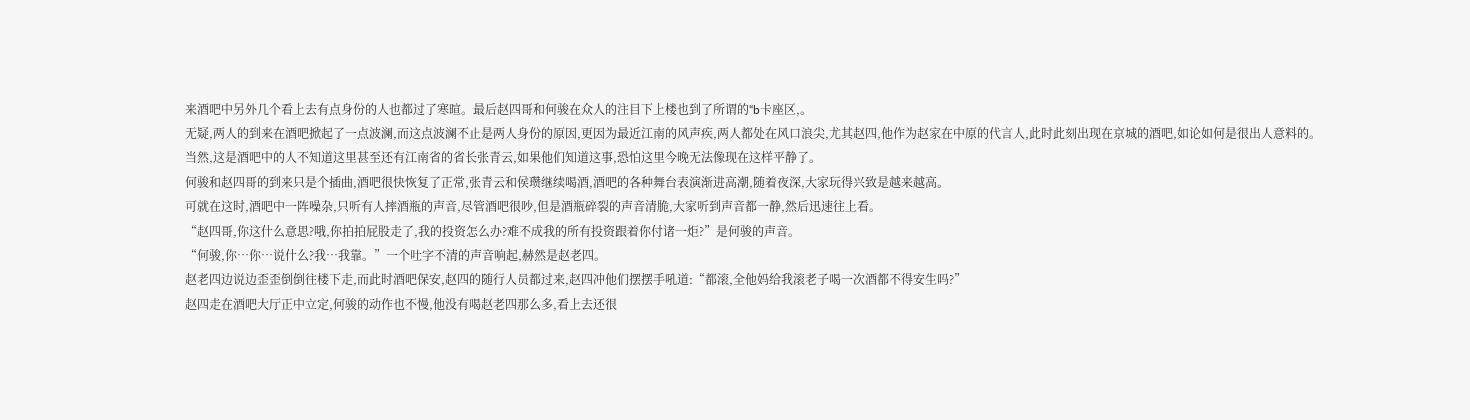来酒吧中另外几个看上去有点身份的人也都过了寒暄。最后赵四哥和何骏在众人的注目下上楼也到了所谓的“b卡座区,。
无疑,两人的到来在酒吧掀起了一点波澜,而这点波澜不止是两人身份的原因,更因为最近江南的风声疾,两人都处在风口浪尖,尤其赵四,他作为赵家在中原的代言人,此时此刻出现在京城的酒吧,如论如何是很出人意料的。
当然,这是酒吧中的人不知道这里甚至还有江南省的省长张青云,如果他们知道这事,恐怕这里今晚无法像现在这样平静了。
何骏和赵四哥的到来只是个插曲,酒吧很快恢复了正常,张青云和侯瓒继续喝酒,酒吧的各种舞台表演渐进高潮,随着夜深,大家玩得兴致是越来越高。
可就在这时,酒吧中一阵噪杂,只听有人摔酒瓶的声音,尽管酒吧很吵,但是酒瓶碎裂的声音清脆,大家听到声音都一静,然后迅速往上看。
“赵四哥,你这什么意思?哦,你拍拍屁股走了,我的投资怎么办?难不成我的所有投资跟着你付诸一炬?”是何骏的声音。
“何骏,你…你…说什么?我…我靠。”一个吐字不清的声音响起,赫然是赵老四。
赵老四边说边歪歪倒倒往楼下走,而此时酒吧保安,赵四的随行人员都过来,赵四冲他们摆摆手吼道:“都滚,全他妈给我滚老子喝一次酒都不得安生吗?”
赵四走在酒吧大厅正中立定,何骏的动作也不慢,他没有喝赵老四那么多,看上去还很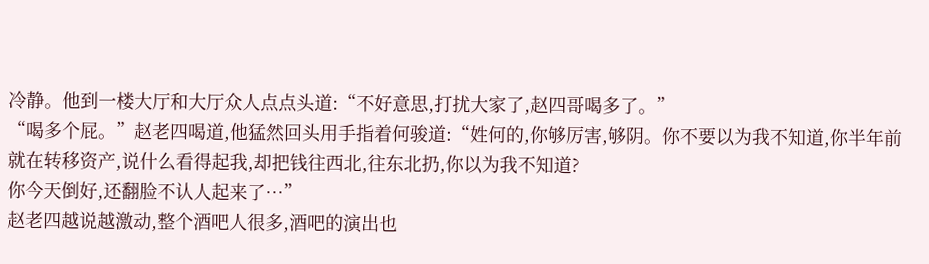冷静。他到一楼大厅和大厅众人点点头道:“不好意思,打扰大家了,赵四哥喝多了。”
“喝多个屁。”赵老四喝道,他猛然回头用手指着何骏道:“姓何的,你够厉害,够阴。你不要以为我不知道,你半年前就在转移资产,说什么看得起我,却把钱往西北,往东北扔,你以为我不知道?
你今天倒好,还翻脸不认人起来了…”
赵老四越说越激动,整个酒吧人很多,酒吧的演出也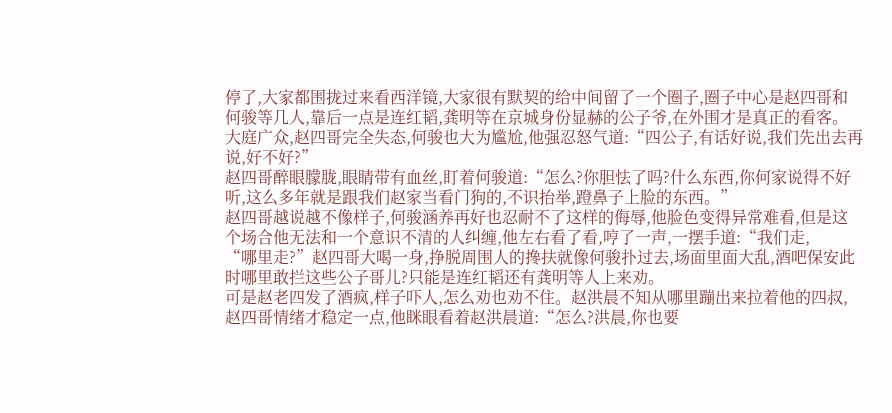停了,大家都围拢过来看西洋镜,大家很有默契的给中间留了一个圈子,圈子中心是赵四哥和何骏等几人,靠后一点是连红韬,龚明等在京城身份显赫的公子爷,在外围才是真正的看客。
大庭广众,赵四哥完全失态,何骏也大为尴尬,他强忍怒气道:“四公子,有话好说,我们先出去再说,好不好?”
赵四哥醉眼朦胧,眼睛带有血丝,盯着何骏道:“怎么?你胆怯了吗?什么东西,你何家说得不好听,这么多年就是跟我们赵家当看门狗的,不识抬举,蹬鼻子上脸的东西。”
赵四哥越说越不像样子,何骏涵养再好也忍耐不了这样的侮辱,他脸色变得异常难看,但是这个场合他无法和一个意识不清的人纠缠,他左右看了看,哼了一声,一摆手道:“我们走,
“哪里走?”赵四哥大喝一身,挣脱周围人的搀扶就像何骏扑过去,场面里面大乱,酒吧保安此时哪里敢拦这些公子哥儿?只能是连红韬还有龚明等人上来劝。
可是赵老四发了酒疯,样子吓人,怎么劝也劝不住。赵洪晨不知从哪里蹦出来拉着他的四叔,赵四哥情绪才稳定一点,他眯眼看着赵洪晨道:“怎么?洪晨,你也要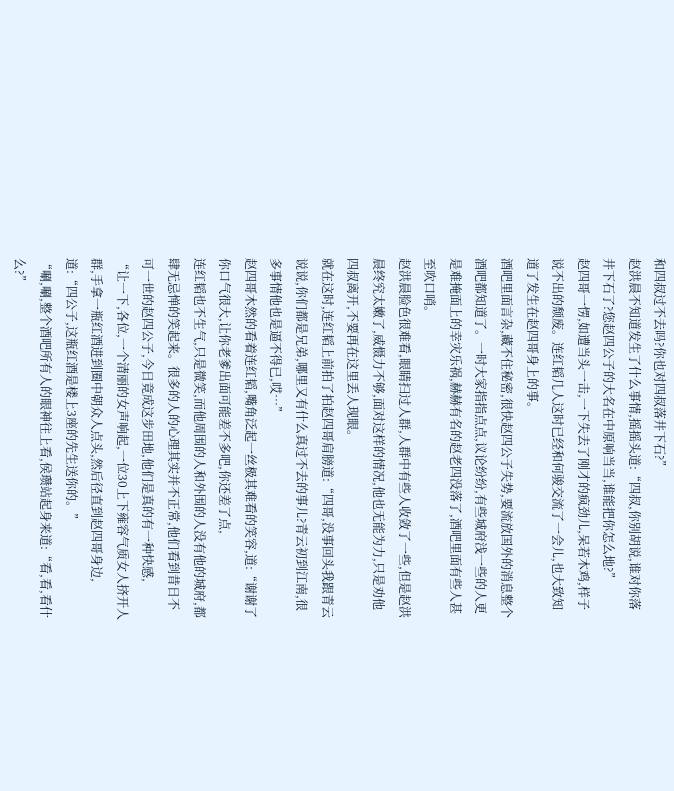和四叔过不去吗?你也对四叔落井下石?”
赵洪晨不知道发生了什么事情,摇摇头道:“四叔,你别胡说,谁对你落井下石了?您赵四公子的大名在中原响当当,谁能把你怎么地?”
赵四哥一愣,如遭当头一击,一下失去了刚才的疯劲儿,呆若木鸡,样子说不出的颓废。连红韬几人这时已经和何骏交流了一会儿,也大致知道了发生在赵四哥身上的事。
酒吧里面言杂,藏不住秘密,很快赵四公子失势,要流放国外的消息整个酒吧都知道了。一时大家指指点点,议论纷纷,有些城府浅一些的人更是难掩面上的幸灾乐祸,赫赫有名的赵老四没落了,酒吧里面有些人甚至吹口哨。
赵洪晨脸色很难看,眼睛扫过人群,人群中有些人收敛了一些,但是赵洪晨终究太嫩了,威慑力不够,面对这样的情况,他也无能为力,只是劝他四叔离开,不要再在这里丢人现眼。
就在这时,连红韬上前拍了拍赵四哥肩膀道:“四哥,没事回头我跟青云说说,你们都是兄弟,哪里又有什么真过不去的事儿?青云初到江南,很多事情他也是逼不得已,哎…”
赵四哥木然的看着连红韬,嘴角泛起一丝极其难看的笑容,道:“谢谢了你口气很大,让你老爹出面可能差不多吧,你还差了点,
连红韬也不生气,只是微笑,而他周围的人和外围的人没有他的城府,都肆无忌惮的笑起来。很多的人的心理其实并不正常,他们看到昔日不可一世的赵四公子,今日竟成这步田地,他们是真的有一种快感,
“让一下,各位,一个清丽的女声响起,一位30上下雍容气质女人挤开人群,手拿一瓶红酒进到圈中朝众人点头,然后径直到赵四哥身边,道:“四公子,这瓶红酒是楼上3座的先生送你的。”
“唰,唰,整个酒吧所有人的眼神往上看,侯瓒站起身来道:“看,看,看什么?”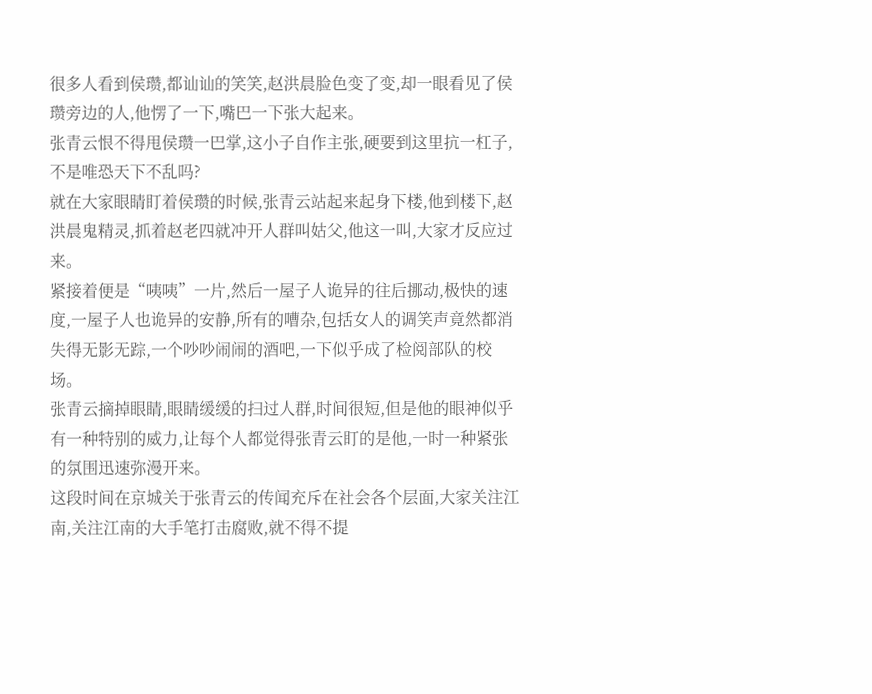很多人看到侯瓒,都讪讪的笑笑,赵洪晨脸色变了变,却一眼看见了侯瓒旁边的人,他愣了一下,嘴巴一下张大起来。
张青云恨不得甩侯瓒一巴掌,这小子自作主张,硬要到这里抗一杠子,不是唯恐天下不乱吗?
就在大家眼睛盯着侯瓒的时候,张青云站起来起身下楼,他到楼下,赵洪晨鬼精灵,抓着赵老四就冲开人群叫姑父,他这一叫,大家才反应过来。
紧接着便是“咦咦”一片,然后一屋子人诡异的往后挪动,极快的速度,一屋子人也诡异的安静,所有的嘈杂,包括女人的调笑声竟然都消失得无影无踪,一个吵吵闹闹的酒吧,一下似乎成了检阅部队的校场。
张青云摘掉眼睛,眼睛缓缓的扫过人群,时间很短,但是他的眼神似乎有一种特别的威力,让每个人都觉得张青云盯的是他,一时一种紧张的氛围迅速弥漫开来。
这段时间在京城关于张青云的传闻充斥在社会各个层面,大家关注江南,关注江南的大手笔打击腐败,就不得不提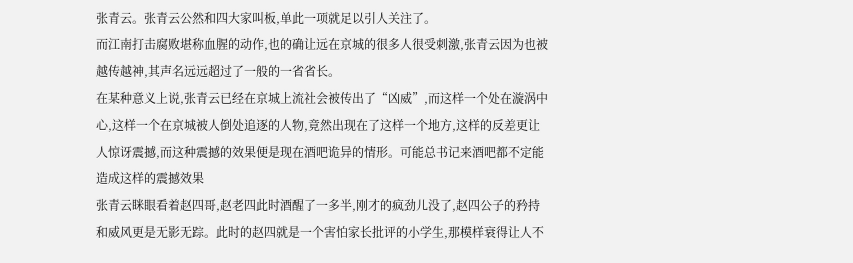张青云。张青云公然和四大家叫板,单此一项就足以引人关注了。
而江南打击腐败堪称血腥的动作,也的确让远在京城的很多人很受刺激,张青云因为也被越传越神,其声名远远超过了一般的一省省长。
在某种意义上说,张青云已经在京城上流社会被传出了“凶威”,而这样一个处在漩涡中心,这样一个在京城被人倒处追逐的人物,竟然出现在了这样一个地方,这样的反差更让人惊讶震撼,而这种震撼的效果便是现在酒吧诡异的情形。可能总书记来酒吧都不定能造成这样的震撼效果
张青云眯眼看着赵四哥,赵老四此时酒醒了一多半,刚才的疯劲儿没了,赵四公子的矜持和威风更是无影无踪。此时的赵四就是一个害怕家长批评的小学生,那模样衰得让人不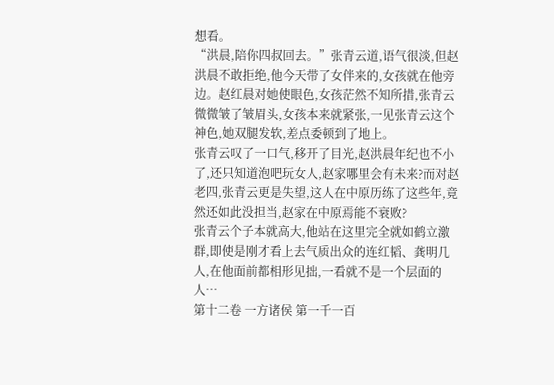想看。
“洪晨,陪你四叔回去。”张青云道,语气很淡,但赵洪晨不敢拒绝,他今天带了女伴来的,女孩就在他旁边。赵红晨对她使眼色,女孩茫然不知所措,张青云微微皱了皱眉头,女孩本来就紧张,一见张青云这个神色,她双腿发软,差点委顿到了地上。
张青云叹了一口气,移开了目光,赵洪晨年纪也不小了,还只知道泡吧玩女人,赵家哪里会有未来?而对赵老四,张青云更是失望,这人在中原历练了这些年,竟然还如此没担当,赵家在中原焉能不衰败?
张青云个子本就高大,他站在这里完全就如鹤立激群,即使是刚才看上去气质出众的连红韬、龚明几人,在他面前都相形见拙,一看就不是一个层面的人…
第十二卷 一方诸侯 第一千一百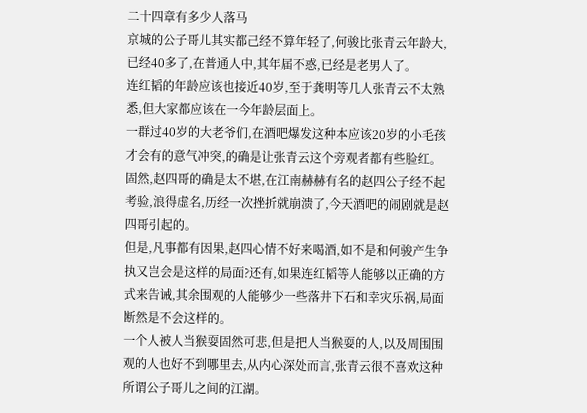二十四章有多少人落马
京城的公子哥儿其实都己经不算年轻了,何骏比张青云年龄大,已经40多了,在普通人中,其年届不惑,已经是老男人了。
连红韬的年龄应该也接近40岁,至于龚明等几人张青云不太熟悉,但大家都应该在一今年龄层面上。
一群过40岁的大老爷们,在酒吧爆发这种本应该20岁的小毛孩才会有的意气冲突,的确是让张青云这个旁观者都有些脸红。
固然,赵四哥的确是太不堪,在江南赫赫有名的赵四公子经不起考验,浪得虚名,历经一次挫折就崩溃了,今天酒吧的闹剧就是赵四哥引起的。
但是,凡事都有因果,赵四心情不好来喝酒,如不是和何骏产生争执又岂会是这样的局面?还有,如果连红韬等人能够以正确的方式来告诫,其余围观的人能够少一些落井下石和幸灾乐祸,局面断然是不会这样的。
一个人被人当猴耍固然可悲,但是把人当猴耍的人,以及周围围观的人也好不到哪里去,从内心深处而言,张青云很不喜欢这种所谓公子哥儿之间的江湖。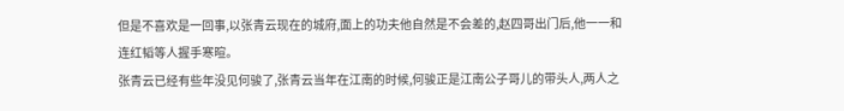但是不喜欢是一回事,以张青云现在的城府,面上的功夫他自然是不会差的,赵四哥出门后,他一一和连红韬等人握手寒暄。
张青云已经有些年没见何骏了,张青云当年在江南的时候,何骏正是江南公子哥儿的带头人,两人之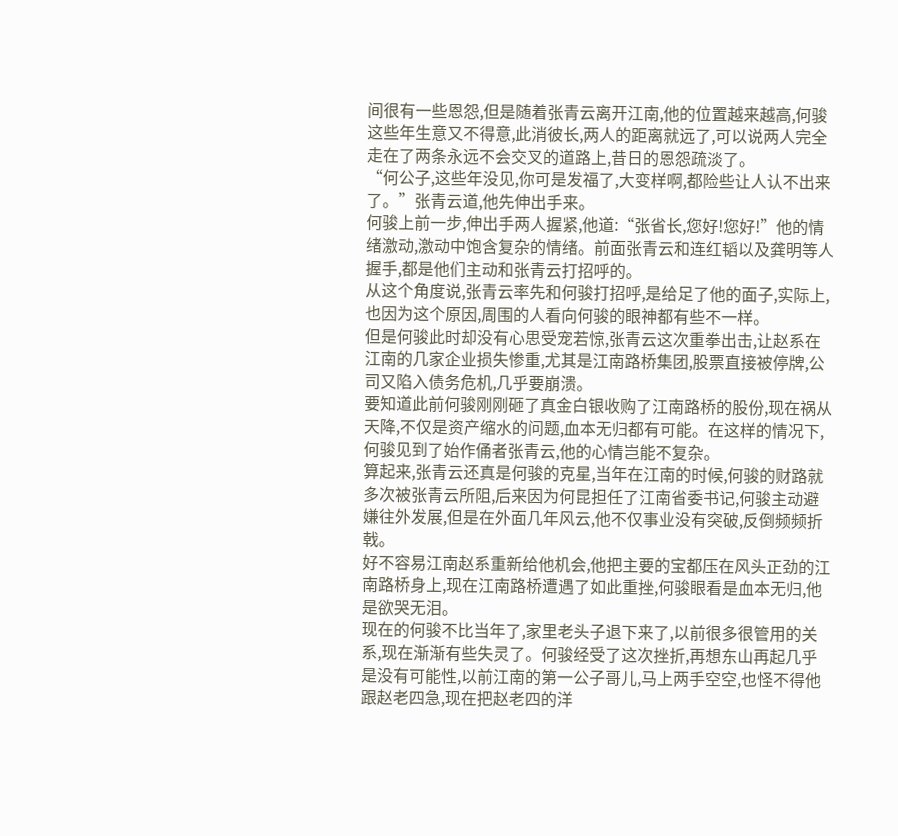间很有一些恩怨,但是随着张青云离开江南,他的位置越来越高,何骏这些年生意又不得意,此消彼长,两人的距离就远了,可以说两人完全走在了两条永远不会交叉的道路上,昔日的恩怨疏淡了。
“何公子,这些年没见,你可是发福了,大变样啊,都险些让人认不出来了。”张青云道,他先伸出手来。
何骏上前一步,伸出手两人握紧,他道:“张省长,您好!您好!”他的情绪激动,激动中饱含复杂的情绪。前面张青云和连红韬以及龚明等人握手,都是他们主动和张青云打招呼的。
从这个角度说,张青云率先和何骏打招呼,是给足了他的面子,实际上,也因为这个原因,周围的人看向何骏的眼神都有些不一样。
但是何骏此时却没有心思受宠若惊,张青云这次重拳出击,让赵系在江南的几家企业损失惨重,尤其是江南路桥集团,股票直接被停牌,公司又陷入债务危机,几乎要崩溃。
要知道此前何骏刚刚砸了真金白银收购了江南路桥的股份,现在祸从天降,不仅是资产缩水的问题,血本无归都有可能。在这样的情况下,何骏见到了始作俑者张青云,他的心情岂能不复杂。
算起来,张青云还真是何骏的克星,当年在江南的时候,何骏的财路就多次被张青云所阻,后来因为何昆担任了江南省委书记,何骏主动避嫌往外发展,但是在外面几年风云,他不仅事业没有突破,反倒频频折戟。
好不容易江南赵系重新给他机会,他把主要的宝都压在风头正劲的江南路桥身上,现在江南路桥遭遇了如此重挫,何骏眼看是血本无归,他是欲哭无泪。
现在的何骏不比当年了,家里老头子退下来了,以前很多很管用的关系,现在渐渐有些失灵了。何骏经受了这次挫折,再想东山再起几乎是没有可能性,以前江南的第一公子哥儿,马上两手空空,也怪不得他跟赵老四急,现在把赵老四的洋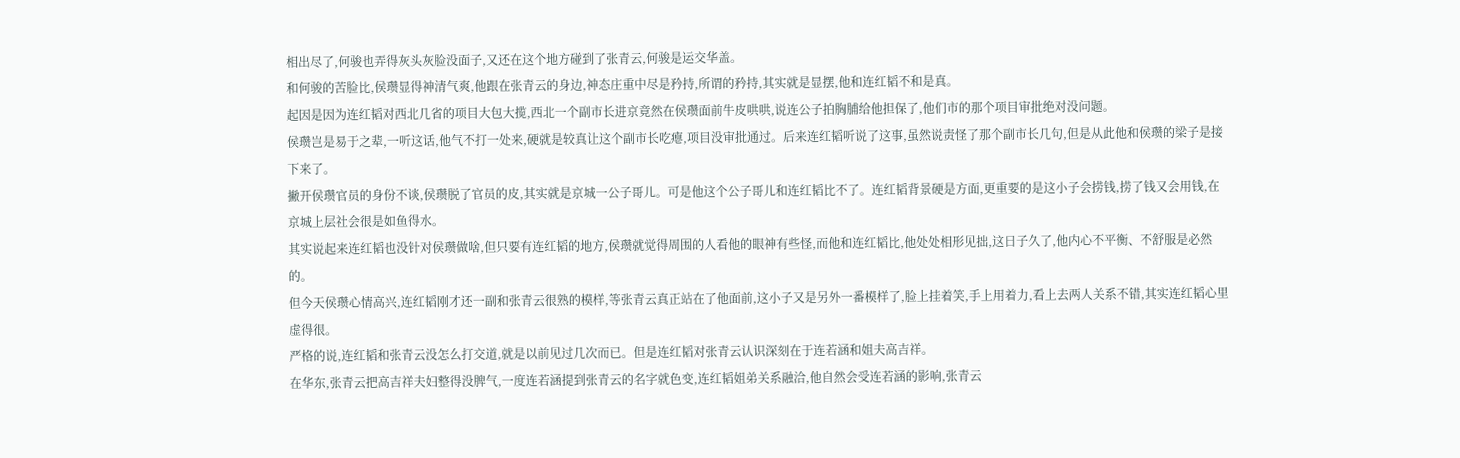相出尽了,何骏也弄得灰头灰脸没面子,又还在这个地方碰到了张青云,何骏是运交华盖。
和何骏的苦脸比,侯瓒显得神清气爽,他跟在张青云的身边,神态庄重中尽是矜持,所谓的矜持,其实就是显摆,他和连红韬不和是真。
起因是因为连红韬对西北几省的项目大包大揽,西北一个副市长进京竟然在侯瓒面前牛皮哄哄,说连公子拍胸脯给他担保了,他们市的那个项目审批绝对没问题。
侯瓒岂是易于之辈,一听这话,他气不打一处来,硬就是较真让这个副市长吃瘪,项目没审批通过。后来连红韬听说了这事,虽然说责怪了那个副市长几句,但是从此他和侯瓒的梁子是接下来了。
撇开侯瓒官员的身份不谈,侯瓒脱了官员的皮,其实就是京城一公子哥儿。可是他这个公子哥儿和连红韬比不了。连红韬背景硬是方面,更重要的是这小子会捞钱,捞了钱又会用钱,在京城上层社会很是如鱼得水。
其实说起来连红韬也没针对侯瓒做啥,但只要有连红韬的地方,侯瓒就觉得周围的人看他的眼神有些怪,而他和连红韬比,他处处相形见拙,这日子久了,他内心不平衡、不舒服是必然的。
但今天侯瓒心情高兴,连红韬刚才还一副和张青云很熟的模样,等张青云真正站在了他面前,这小子又是另外一番模样了,脸上挂着笑,手上用着力,看上去两人关系不错,其实连红韬心里虚得很。
严格的说,连红韬和张青云没怎么打交道,就是以前见过几次而已。但是连红韬对张青云认识深刻在于连若涵和姐夫高吉祥。
在华东,张青云把高吉祥夫妇整得没脾气,一度连若涵提到张青云的名字就色变,连红韬姐弟关系融洽,他自然会受连若涵的影响,张青云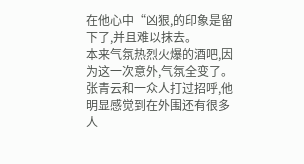在他心中“凶狠,的印象是留下了,并且难以抹去。
本来气氛热烈火爆的酒吧,因为这一次意外,气氛全变了。张青云和一众人打过招呼,他明显感觉到在外围还有很多人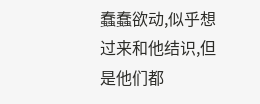蠢蠢欲动,似乎想过来和他结识,但是他们都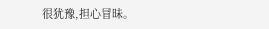很犹豫,担心冒昧。